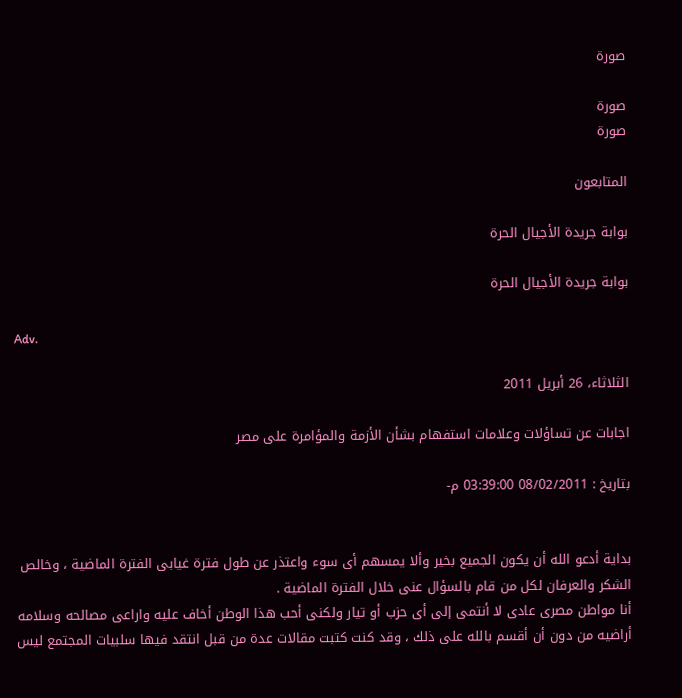صورة

صورة
صورة

المتابعون

بوابة جريدة الأجيال الحرة

بوابة جريدة الأجيال الحرة

Adv.

الثلاثاء، 26 أبريل 2011

اجابات عن تساؤلات وعلامات استفهام بشأن الأزمة والمؤامرة على مصر

بتاريخ : 08/02/2011 03:39:00 م-


بداية أدعو الله أن يكون الجميع بخير وألا يمسهم أى سوء واعتذر عن طول فترة غيابى الفترة الماضية ، وخالص الشكر والعرفان لكل من قام بالسؤال عنى خلال الفترة الماضية .
أنا مواطن مصرى عادى لا أنتمى إلى أى حزب أو تيار ولكنى أحب هذا الوطن أخاف عليه واراعى مصالحه وسلامه أراضيه من دون أن أقسم بالله على ذلك ، وقد كنت كتبت مقالات عدة من قبل انتقد فيها سلبيات المجتمع ليس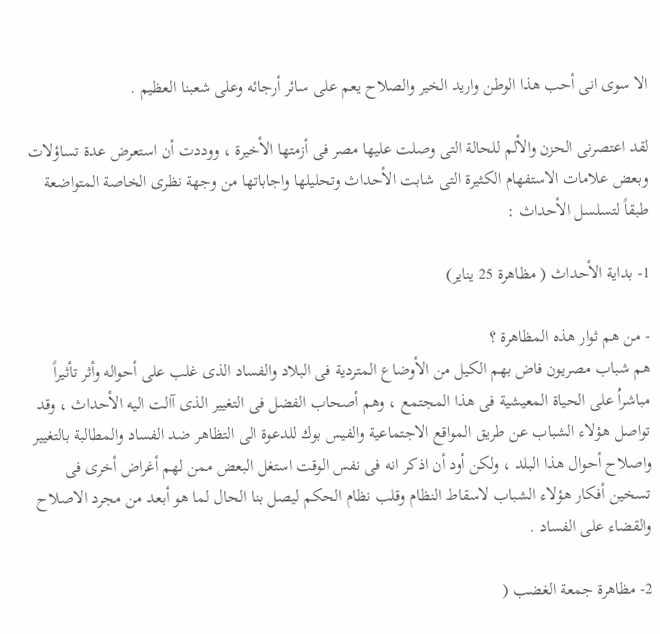الا سوى انى أحب هذا الوطن واريد الخير والصلاح يعم على سائر أرجائه وعلى شعبنا العظيم .

لقد اعتصرنى الحزن والألم للحالة التى وصلت عليها مصر فى أزمتها الأخيرة ، ووددت أن استعرض عدة تساؤلات وبعض علامات الاستفهام الكثيرة التى شابت الأحداث وتحليلها واجاباتها من وجهة نظرى الخاصة المتواضعة طبقاً لتسلسل الأحداث :

1- بداية الأحداث ( مظاهرة 25 يناير)

- من هم ثوار هذه المظاهرة ؟
هم شباب مصريون فاض بهم الكيل من الأوضاع المتردية فى البلاد والفساد الذى غلب على أحواله وأثر تأثيراً مباشراُ على الحياة المعيشية فى هذا المجتمع ، وهم أصحاب الفضل فى التغيير الذى آالت اليه الأحداث ، وقد تواصل هؤلاء الشباب عن طريق المواقع الاجتماعية والفيس بوك للدعوة الى التظاهر ضد الفساد والمطالبة بالتغيير واصلاح أحوال هذا البلد ، ولكن أود أن اذكر انه فى نفس الوقت استغل البعض ممن لهم أغراض أخرى فى تسخين أفكار هؤلاء الشباب لاسقاط النظام وقلب نظام الحكم ليصل بنا الحال لما هو أبعد من مجرد الاصلاح والقضاء على الفساد .

2- مظاهرة جمعة الغضب (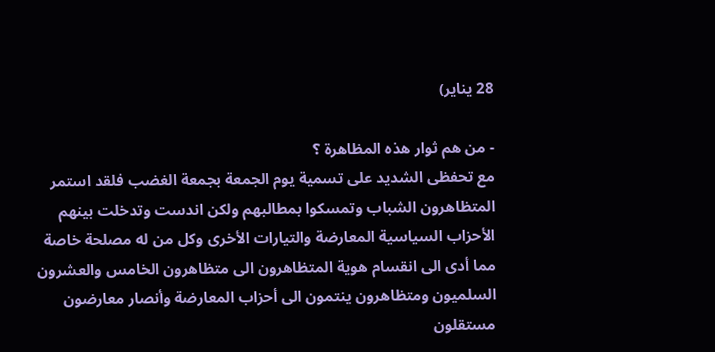28 يناير)

- من هم ثوار هذه المظاهرة ؟
مع تحفظى الشديد على تسمية يوم الجمعة بجمعة الغضب فلقد استمر المتظاهرون الشباب وتمسكوا بمطالبهم ولكن اندست وتدخلت بينهم الأحزاب السياسية المعارضة والتيارات الأخرى وكل من له مصلحة خاصة مما أدى الى انقسام هوية المتظاهرون الى متظاهرون الخامس والعشرون السلميون ومتظاهرون ينتمون الى أحزاب المعارضة وأنصار معارضون مستقلون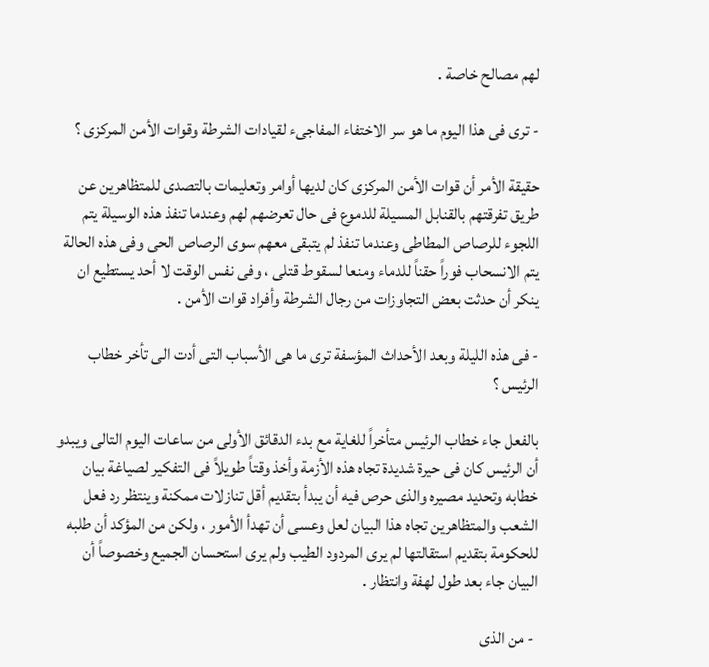لهم مصالح خاصة .

- ترى فى هذا اليوم ما هو سر الاختفاء المفاجىء لقيادات الشرطة وقوات الأمن المركزى ؟

حقيقة الأمر أن قوات الأمن المركزى كان لديها أوامر وتعليمات بالتصدى للمتظاهرين عن طريق تفرقتهم بالقنابل المسيلة للدموع فى حال تعرضهم لهم وعندما تنفذ هذه الوسيلة يتم اللجوء للرصاص المطاطى وعندما تنفذ لم يتبقى معهم سوى الرصاص الحى وفى هذه الحالة يتم الانسحاب فوراً حقناً للدماء ومنعا لسقوط قتلى ، وفى نفس الوقت لا أحد يستطيع ان ينكر أن حدثت بعض التجاوزات من رجال الشرطة وأفراد قوات الأمن .

- فى هذه الليلة وبعد الأحداث المؤسفة ترى ما هى الأسباب التى أدت الى تأخر خطاب الرئيس ؟

بالفعل جاء خطاب الرئيس متأخراً للغاية مع بدء الدقائق الأولى من ساعات اليوم التالى ويبدو أن الرئيس كان فى حيرة شديدة تجاه هذه الأزمة وأخذ وقتاً طويلاً فى التفكير لصياغة بيان خطابه وتحديد مصيره والذى حرص فيه أن يبدأ بتقديم أقل تنازلات ممكنة وينتظر رد فعل الشعب والمتظاهرين تجاه هذا البيان لعل وعسى أن تهدأ الأمور ، ولكن من المؤكد أن طلبه للحكومة بتقديم استقالتها لم يرى المردود الطيب ولم يرى استحسان الجميع وخصوصاً أن البيان جاء بعد طول لهفة وانتظار .

 - من الذى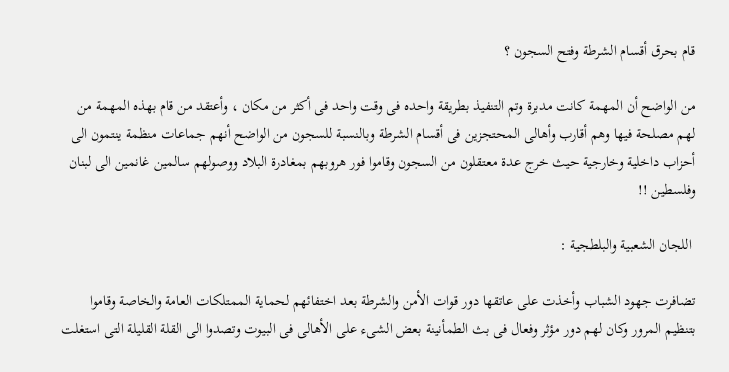قام بحرق أقسام الشرطة وفتح السجون ؟

من الواضح أن المهمة كانت مدبرة وتم التنفيذ بطريقة واحده فى وقت واحد فى أكثر من مكان ، وأعتقد من قام بهذه المهمة من لهم مصلحة فيها وهم أقارب وأهالى المحتجزين فى أقسام الشرطة وبالنسبة للسجون من الواضح أنهم جماعات منظمة ينتمون الى أحزاب داخلية وخارجية حيث خرج عدة معتقلون من السجون وقاموا فور هروبهم بمغادرة البلاد ووصولهم سالمين غانمين الى لبنان وفلسطين !!

 اللجان الشعبية والبلطجية :

تضافرت جهود الشباب وأخذت على عاتقها دور قوات الأمن والشرطة بعد اختفائهم لحماية الممتلكات العامة والخاصة وقاموا بتنظيم المرور وكان لهم دور مؤثر وفعال فى بث الطمأنينة بعض الشىء على الأهالى فى البيوت وتصدوا الى القلة القليلة التى استغلت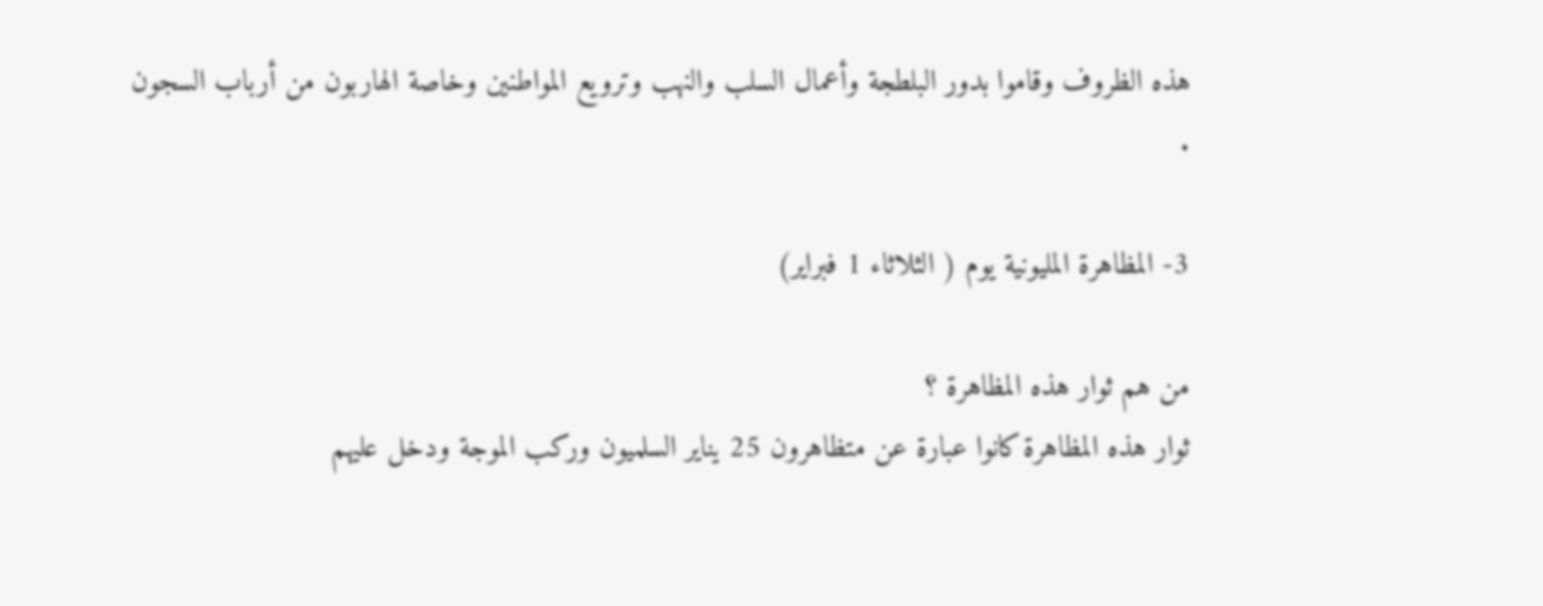هذه الظروف وقاموا بدور البلطجة وأعمال السلب والنهب وترويع المواطنين وخاصة الهاربون من أرباب السجون  .

3- المظاهرة المليونية يوم ( الثلاثاء 1 فبراير)

من هم ثوار هذه المظاهرة ؟
ثوار هذه المظاهرة كانوا عبارة عن متظاهرون 25 يناير السلميون وركب الموجة ودخل عليهم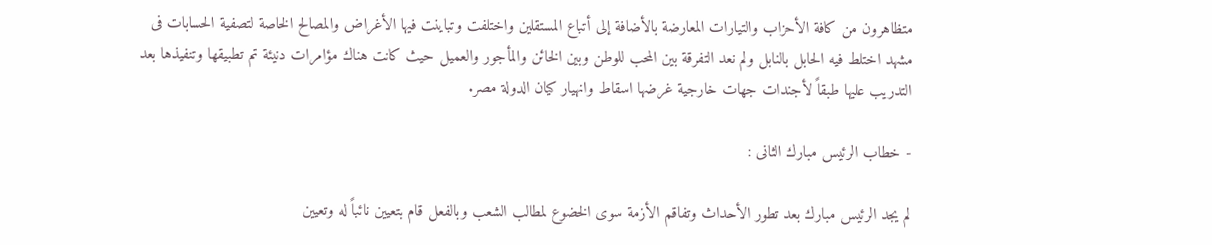متظاهرون من كافة الأحزاب والتيارات المعارضة بالأضافة إلى أتباع المستقلين واختلفت وتباينت فيها الأغراض والمصالح الخاصة لتصفية الحسابات فى مشهد اختلط فيه الحابل بالنابل ولم نعد التفرقة بين المحب للوطن وبين الخائن والمأجور والعميل حيث كانت هناك مؤامرات دنيئة تم تطبيقها وتنفيذها بعد التدريب عليها طبقاً لأجندات جهات خارجية غرضها اسقاط وانهيار كيان الدولة مصر.

- خطاب الرئيس مبارك الثانى :

لم يجد الرئيس مبارك بعد تطور الأحداث وتفاقم الأزمة سوى الخضوع لمطالب الشعب وبالفعل قام بتعيين نائباً له وتعيين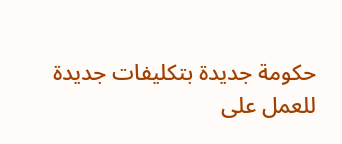حكومة جديدة بتكليفات جديدة للعمل على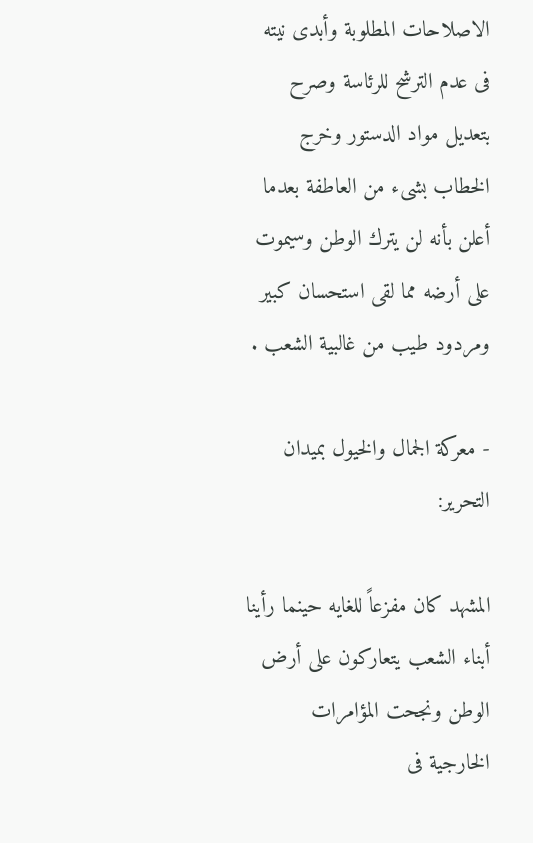الاصلاحات المطلوبة وأبدى نيته فى عدم الترشح للرئاسة وصرح بتعديل مواد الدستور وخرج الخطاب بشىء من العاطفة بعدما أعلن بأنه لن يترك الوطن وسيموت على أرضه مما لقى استحسان كبير ومردود طيب من غالبية الشعب .

- معركة الجمال والخيول بميدان التحرير:

المشهد كان مفزعاً للغايه حينما رأينا أبناء الشعب يتعاركون على أرض الوطن ونجحت المؤامرات الخارجية فى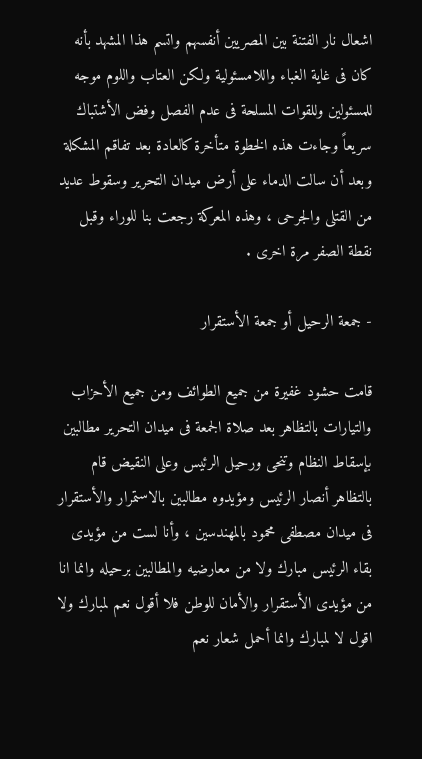اشعال نار الفتنة بين المصريين أنفسهم واتسم هذا المشهد بأنه كان فى غاية الغباء واللامسئولية ولكن العتاب واللوم موجه للمسئولين وللقوات المسلحة فى عدم الفصل وفض الأشتباك سريعاً وجاءت هذه الخطوة متأخرة كالعادة بعد تفاقم المشكلة وبعد أن سالت الدماء على أرض ميدان التحرير وسقوط عديد من القتلى والجرحى ، وهذه المعركة رجعت بنا للوراء وقبل نقطة الصفر مرة اخرى .

- جمعة الرحيل أو جمعة الأستقرار

قامت حشود غفيرة من جميع الطوائف ومن جميع الأحزاب والتيارات بالتظاهر بعد صلاة الجمعة فى ميدان التحرير مطالبين بإسقاط النظام وتنحى ورحيل الرئيس وعلى النقيض قام بالتظاهر أنصار الرئيس ومؤيدوه مطالبين بالاستمرار والأستقرار فى ميدان مصطفى محمود بالمهندسين ، وأنا لست من مؤيدى بقاء الرئيس مبارك ولا من معارضيه والمطالبين برحيله وانما انا من مؤيدى الأستقرار والأمان للوطن فلا أقول نعم لمبارك ولا اقول لا لمبارك وانما أحمل شعار نعم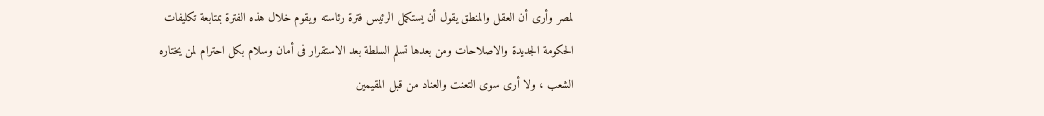لمصر وأرى أن العقل والمنطق يقول أن يستكمل الرئيس فترة رئاسته ويقوم خلال هذه الفترة بمتابعة تكليفات الحكومة الجديدة والاصلاحات ومن بعدها تسلم السلطة بعد الاستقرار فى أمان وسلام بكل احترام لمن يختاره الشعب ، ولا أرى سوى التعنت والعناد من قبل المقيمين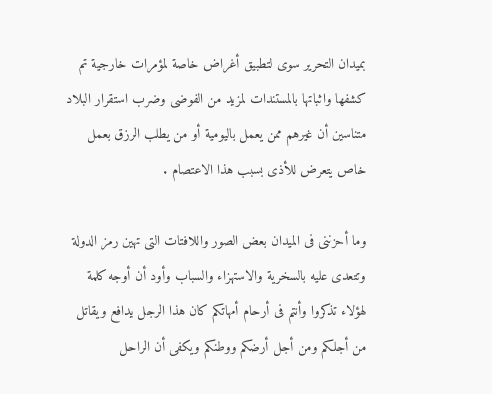بميدان التحرير سوى لتطبيق أغراض خاصة لمؤمرات خارجية تم كشفها واثباتها بالمستندات لمزيد من الفوضى وضرب استقرار البلاد متناسين أن غيرهم ممن يعمل باليومية أو من يطلب الرزق بعمل خاص يتعرض للأذى بسبب هذا الاعتصام .

وما أحزننى فى الميدان بعض الصور واللافتات التى تهين رمز الدولة وتتعدى عليه بالسخرية والاستهزاء والسباب وأود أن أوجه كلمة لهؤلاء تذكروا وأنتم فى أرحام أمهاتكم كان هذا الرجل يدافع ويقاتل من أجلكم ومن أجل أرضكم ووطنكم ويكفى أن الراحل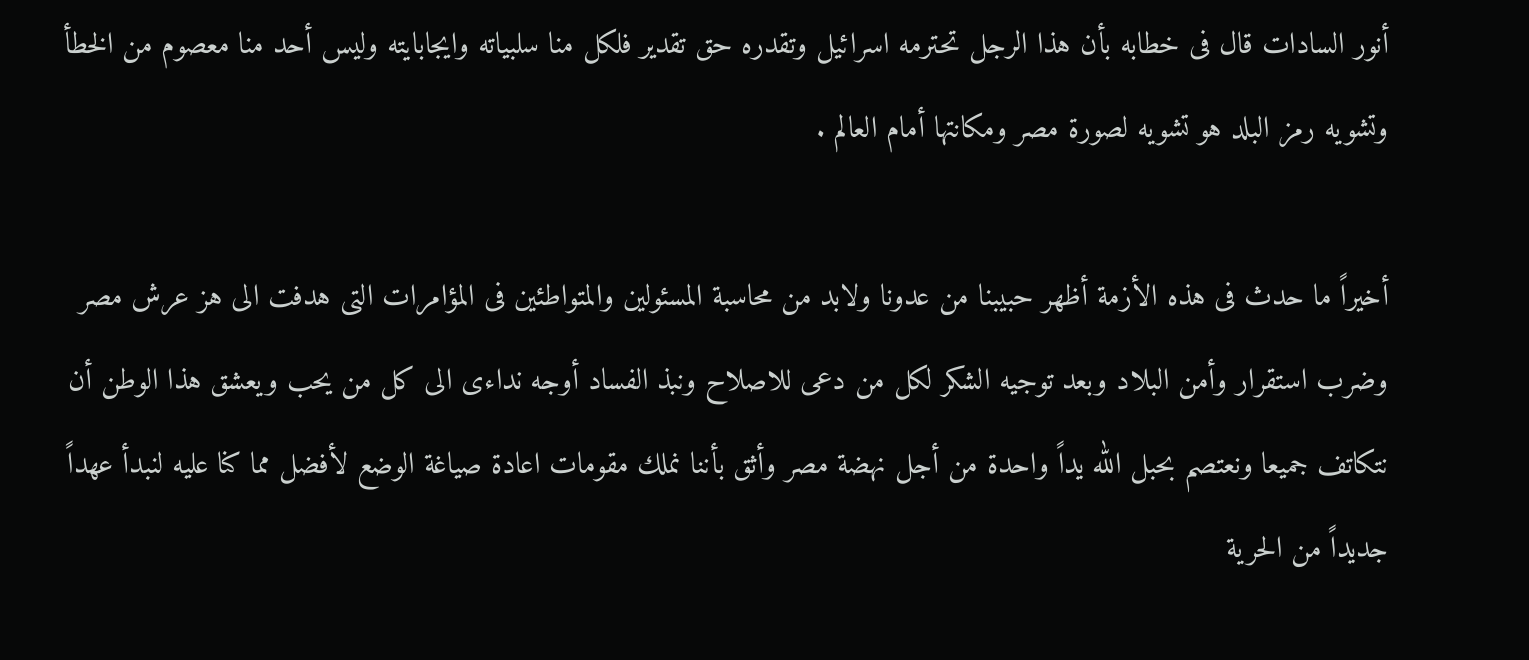أنور السادات قال فى خطابه بأن هذا الرجل تحترمه اسرائيل وتقدره حق تقدير فلكل منا سلبياته وايجابايته وليس أحد منا معصوم من الخطأ وتشويه رمز البلد هو تشويه لصورة مصر ومكانتها أمام العالم .

أخيراً ما حدث فى هذه الأزمة أظهر حبيبنا من عدونا ولابد من محاسبة المسئولين والمتواطئين فى المؤامرات التى هدفت الى هز عرش مصر وضرب استقرار وأمن البلاد وبعد توجيه الشكر لكل من دعى للاصلاح ونبذ الفساد أوجه نداءى الى كل من يحب ويعشق هذا الوطن أن نتكاتف جميعا ونعتصم بحبل الله يداً واحدة من أجل نهضة مصر وأثق بأننا نملك مقومات اعادة صياغة الوضع لأفضل مما كنا عليه لنبدأ عهداً جديداً من الحرية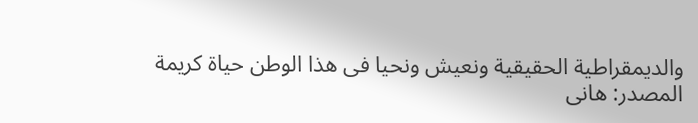والديمقراطية الحقيقية ونعيش ونحيا فى هذا الوطن حياة كريمة
المصدر: هانى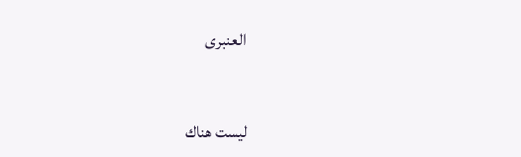العنبرى


ليست هناك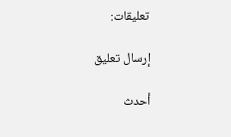تعليقات:

إرسال تعليق

أحدث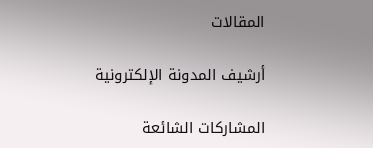المقالات

أرشيف المدونة الإلكترونية

المشاركات الشائعة